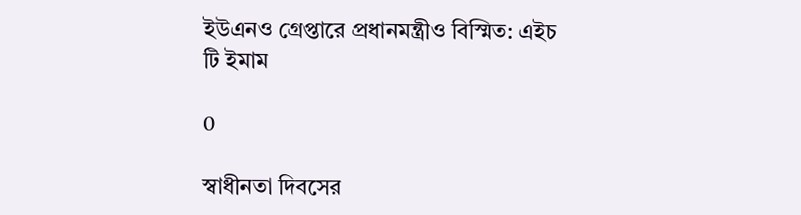ইউএনও গ্রেপ্তারে প্রধানমন্ত্রীও বিস্মিত: এইচ টি ইমাম

0

স্বাধীনতা দিবসের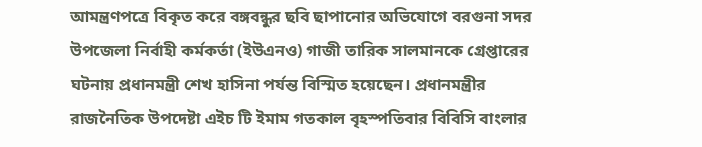আমন্ত্রণপত্রে বিকৃত করে বঙ্গবন্ধুর ছবি ছাপানোর অভিযোগে বরগুনা সদর উপজেলা নির্বাহী কর্মকর্তা (ইউএনও) গাজী তারিক সালমানকে গ্রেপ্তারের ঘটনায় প্রধানমন্ত্রী শেখ হাসিনা পর্যন্ত বিস্মিত হয়েছেন। প্রধানমন্ত্রীর রাজনৈতিক উপদেষ্টা এইচ টি ইমাম গতকাল বৃহস্পতিবার বিবিসি বাংলার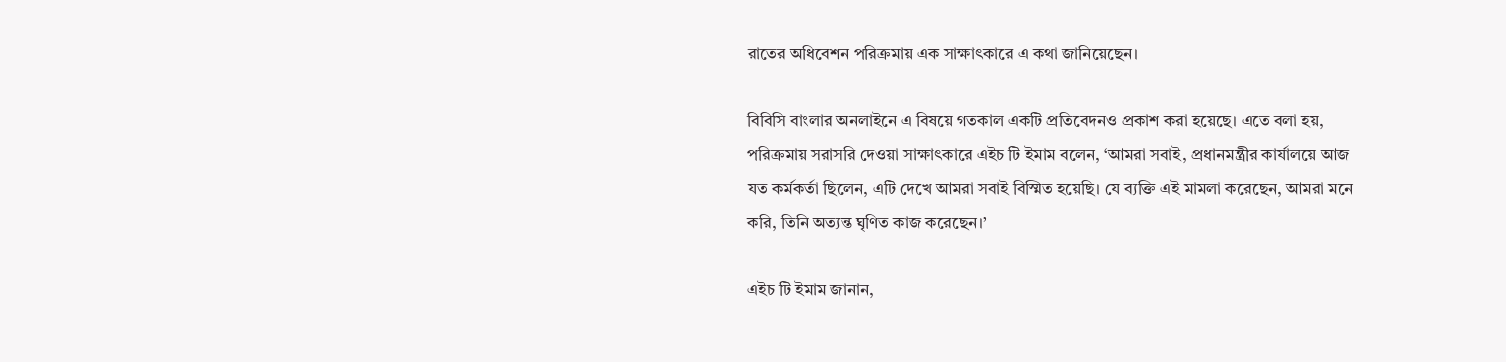রাতের অধিবেশন পরিক্রমায় এক সাক্ষাৎকারে এ কথা জানিয়েছেন।

বিবিসি বাংলার অনলাইনে এ বিষয়ে গতকাল একটি প্রতিবেদনও প্রকাশ করা হয়েছে। এতে বলা হয়, পরিক্রমায় সরাসরি দেওয়া সাক্ষাৎকারে এইচ টি ইমাম বলেন, ‘আমরা সবাই, প্রধানমন্ত্রীর কার্যালয়ে আজ যত কর্মকর্তা ছিলেন, এটি দেখে আমরা সবাই বিস্মিত হয়েছি। যে ব্যক্তি এই মামলা করেছেন, আমরা মনে করি, তিনি অত্যন্ত ঘৃণিত কাজ করেছেন।’

এইচ টি ইমাম জানান,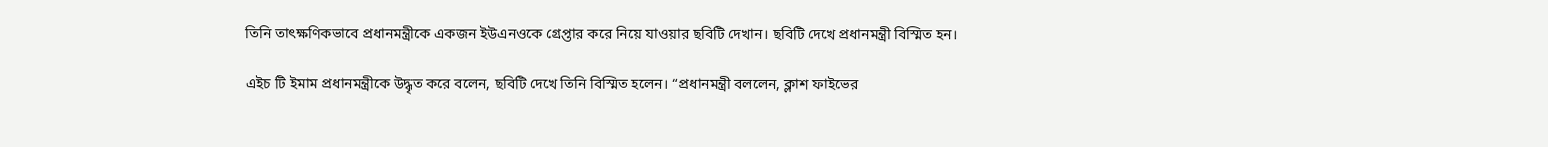তিনি তাৎক্ষণিকভাবে প্রধানমন্ত্রীকে একজন ইউএনওকে গ্রেপ্তার করে নিয়ে যাওয়ার ছবিটি দেখান। ছবিটি দেখে প্রধানমন্ত্রী বিস্মিত হন।

এইচ টি ইমাম প্রধানমন্ত্রীকে উদ্ধৃত করে বলেন, ছবিটি দেখে তিনি বিস্মিত হলেন। “প্রধানমন্ত্রী বললেন, ক্লাশ ফাইভের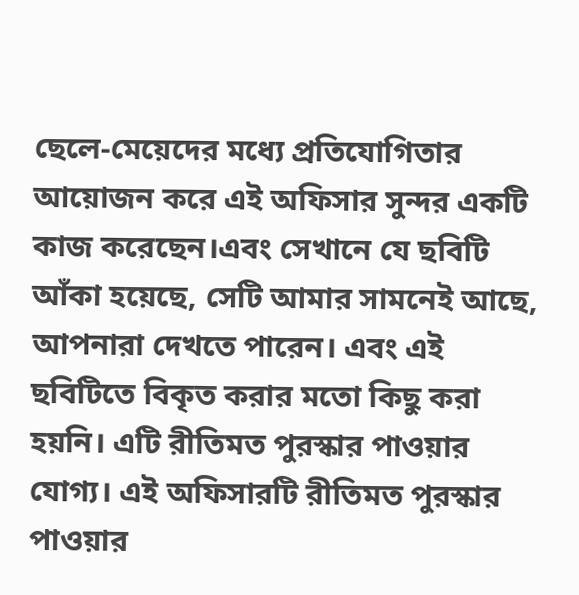ছেলে-মেয়েদের মধ্যে প্রতিযোগিতার আয়োজন করে এই অফিসার সুন্দর একটি কাজ করেছেন।এবং সেখানে যে ছবিটি আঁকা হয়েছে, সেটি আমার সামনেই আছে, আপনারা দেখতে পারেন। এবং এই ছবিটিতে বিকৃত করার মতো কিছু করা হয়নি। এটি রীতিমত পুরস্কার পাওয়ার যোগ্য। এই অফিসারটি রীতিমত পুরস্কার পাওয়ার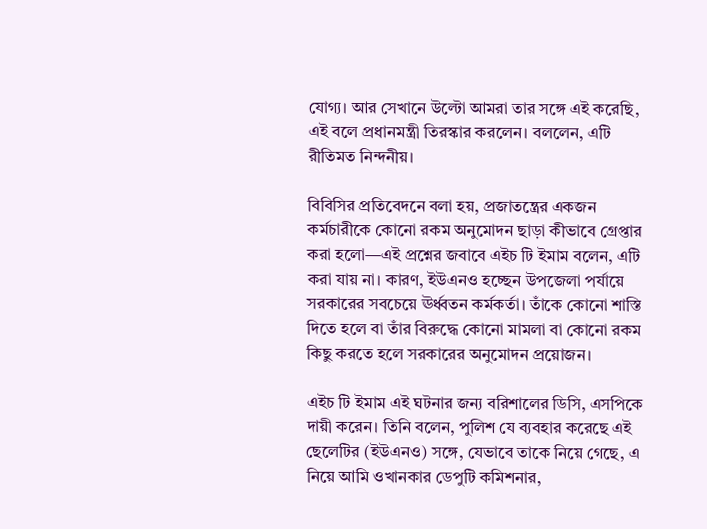যোগ্য। আর সেখানে উল্টো আমরা তার সঙ্গে এই করেছি, এই বলে প্রধানমন্ত্রী তিরস্কার করলেন। বললেন, এটি রীতিমত নিন্দনীয়।

বিবিসির প্রতিবেদনে বলা হয়, প্রজাতন্ত্রের একজন কর্মচারীকে কোনো রকম অনুমোদন ছাড়া কীভাবে গ্রেপ্তার করা হলো—এই প্রশ্নের জবাবে এইচ টি ইমাম বলেন, এটি করা যায় না। কারণ, ইউএনও হচ্ছেন উপজেলা পর্যায়ে সরকারের সবচেয়ে ঊর্ধ্বতন কর্মকর্তা। তাঁকে কোনো শাস্তি দিতে হলে বা তাঁর বিরুদ্ধে কোনো মামলা বা কোনো রকম কিছু করতে হলে সরকারের অনুমোদন প্রয়োজন।

এইচ টি ইমাম এই ঘটনার জন্য বরিশালের ডিসি, এসপিকে দায়ী করেন। তিনি বলেন, পুলিশ যে ব্যবহার করেছে এই ছেলেটির (ইউএনও) সঙ্গে, যেভাবে তাকে নিয়ে গেছে, এ নিয়ে আমি ওখানকার ডেপুটি কমিশনার,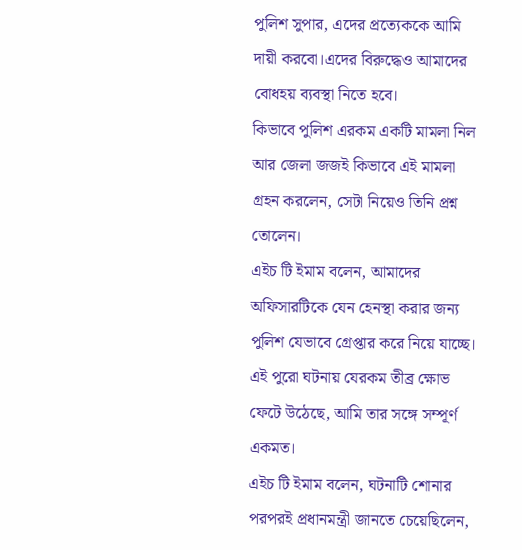পুলিশ সুপার, এদের প্রত্যেককে আমি দায়ী করবো।এদের বিরুদ্ধেও আমাদের বোধহয় ব্যবস্থা নিতে হবে।
কিভাবে পুলিশ এরকম একটি মামলা নিল আর জেলা জজই কিভাবে এই মামলা গ্রহন করলেন, সেটা নিয়েও তিনি প্রশ্ন তোলেন।
এইচ টি ইমাম বলেন, আমাদের অফিসারটিকে যেন হেনস্থা করার জন্য পুলিশ যেভাবে গ্রেপ্তার করে নিয়ে যাচ্ছে। এই পুরো ঘটনায় যেরকম তীব্র ক্ষোভ ফেটে উঠেছে, আমি তার সঙ্গে সম্পূর্ণ একমত।
এইচ টি ইমাম বলেন, ঘটনাটি শোনার পরপরই প্রধানমন্ত্রী জানতে চেয়েছিলেন,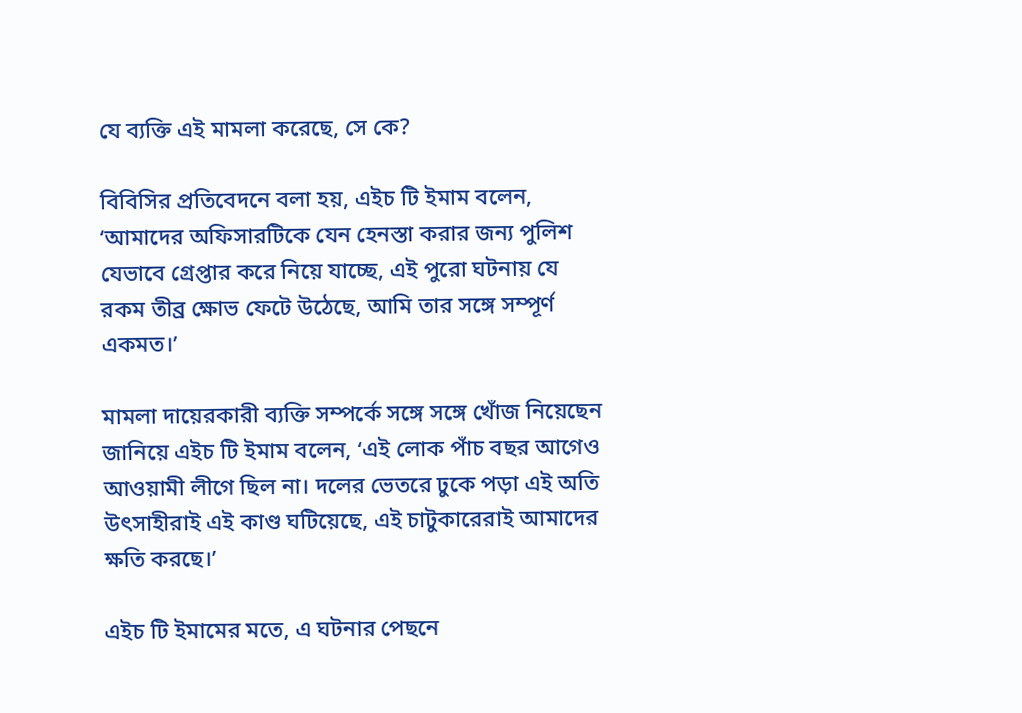যে ব্যক্তি এই মামলা করেছে, সে কে?

বিবিসির প্রতিবেদনে বলা হয়, এইচ টি ইমাম বলেন, ‘আমাদের অফিসারটিকে যেন হেনস্তা করার জন্য পুলিশ যেভাবে গ্রেপ্তার করে নিয়ে যাচ্ছে, এই পুরো ঘটনায় যে রকম তীব্র ক্ষোভ ফেটে উঠেছে, আমি তার সঙ্গে সম্পূর্ণ একমত।’

মামলা দায়েরকারী ব্যক্তি সম্পর্কে সঙ্গে সঙ্গে খোঁজ নিয়েছেন জানিয়ে এইচ টি ইমাম বলেন, ‘এই লোক পাঁচ বছর আগেও আওয়ামী লীগে ছিল না। দলের ভেতরে ঢুকে পড়া এই অতি উৎসাহীরাই এই কাণ্ড ঘটিয়েছে, এই চাটুকারেরাই আমাদের ক্ষতি করছে।’

এইচ টি ইমামের মতে, এ ঘটনার পেছনে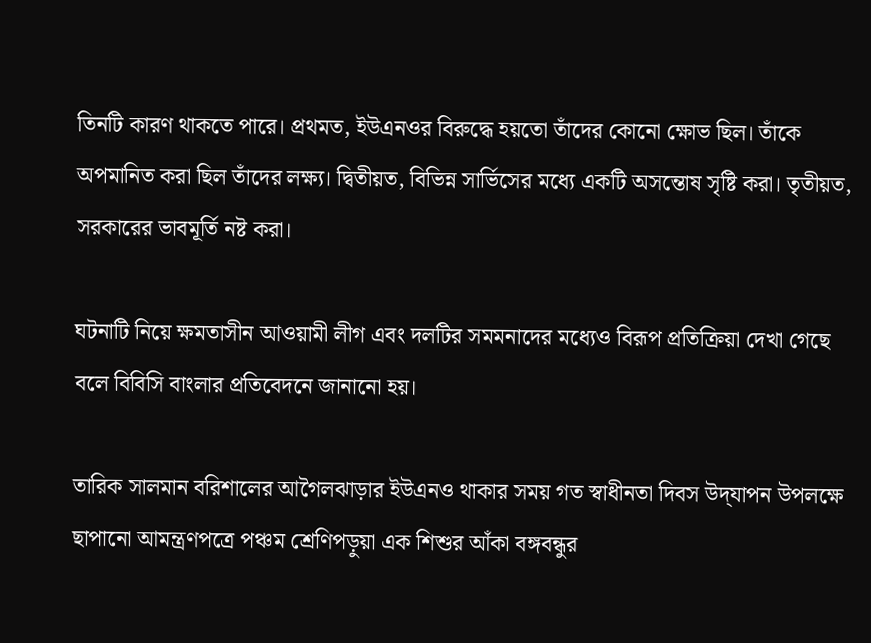তিনটি কারণ থাকতে পারে। প্রথমত, ইউএনওর বিরুদ্ধে হয়তো তাঁদের কোনো ক্ষোভ ছিল। তাঁকে অপমানিত করা ছিল তাঁদের লক্ষ্য। দ্বিতীয়ত, বিভিন্ন সার্ভিসের মধ্যে একটি অসন্তোষ সৃষ্টি করা। তৃতীয়ত, সরকারের ভাবমূর্তি নষ্ট করা।

ঘটনাটি নিয়ে ক্ষমতাসীন আওয়ামী লীগ এবং দলটির সমমনাদের মধ্যেও বিরূপ প্রতিক্রিয়া দেখা গেছে বলে বিবিসি বাংলার প্রতিবেদনে জানানো হয়।

তারিক সালমান বরিশালের আগৈলঝাড়ার ইউএনও থাকার সময় গত স্বাধীনতা দিবস উদ্‌যাপন উপলক্ষে ছাপানো আমন্ত্রণপত্রে পঞ্চম শ্রেণিপড়ুয়া এক শিশুর আঁকা বঙ্গবন্ধুর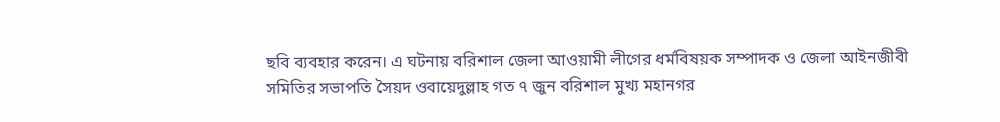ছবি ব্যবহার করেন। এ ঘটনায় বরিশাল জেলা আওয়ামী লীগের ধর্মবিষয়ক সম্পাদক ও জেলা আইনজীবী সমিতির সভাপতি সৈয়দ ওবায়েদুল্লাহ গত ৭ জুন বরিশাল মুখ্য মহানগর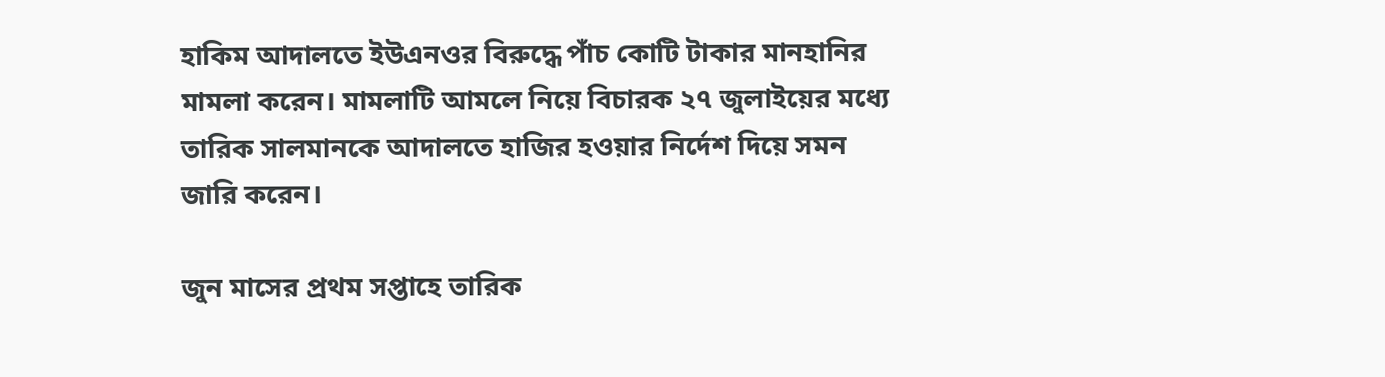হাকিম আদালতে ইউএনওর বিরুদ্ধে পাঁচ কোটি টাকার মানহানির মামলা করেন। মামলাটি আমলে নিয়ে বিচারক ২৭ জুলাইয়ের মধ্যে তারিক সালমানকে আদালতে হাজির হওয়ার নির্দেশ দিয়ে সমন জারি করেন।

জুন মাসের প্রথম সপ্তাহে তারিক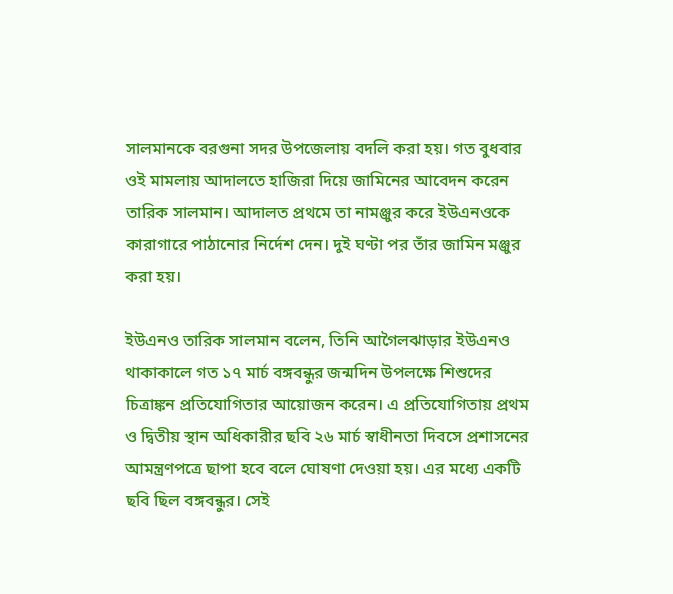সালমানকে বরগুনা সদর উপজেলায় বদলি করা হয়। গত বুধবার ওই মামলায় আদালতে হাজিরা দিয়ে জামিনের আবেদন করেন তারিক সালমান। আদালত প্রথমে তা নামঞ্জুর করে ইউএনওকে কারাগারে পাঠানোর নির্দেশ দেন। দুই ঘণ্টা পর তাঁর জামিন মঞ্জুর করা হয়।

ইউএনও তারিক সালমান বলেন, তিনি আগৈলঝাড়ার ইউএনও থাকাকালে গত ১৭ মার্চ বঙ্গবন্ধুর জন্মদিন উপলক্ষে শিশুদের চিত্রাঙ্কন প্রতিযোগিতার আয়োজন করেন। এ প্রতিযোগিতায় প্রথম ও দ্বিতীয় স্থান অধিকারীর ছবি ২৬ মার্চ স্বাধীনতা দিবসে প্রশাসনের আমন্ত্রণপত্রে ছাপা হবে বলে ঘোষণা দেওয়া হয়। এর মধ্যে একটি ছবি ছিল বঙ্গবন্ধুর। সেই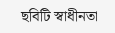ছবিটি স্বাধীনতা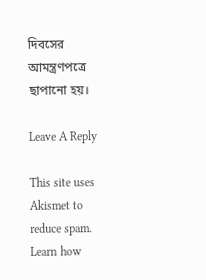দিবসের আমন্ত্রণপত্রে ছাপানো হয়।

Leave A Reply

This site uses Akismet to reduce spam. Learn how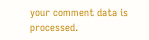your comment data is processed.